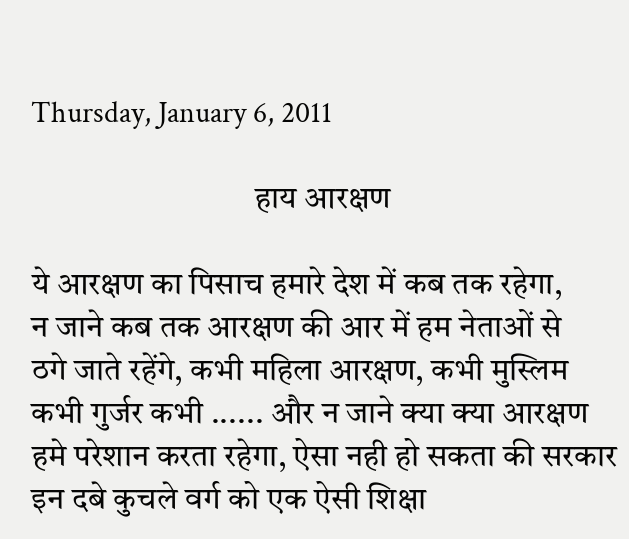Thursday, January 6, 2011

                                  हाय आरक्षण

ये आरक्षण का पिसाच हमारे देश में कब तक रहेगा,
न जाने कब तक आरक्षण की आर में हम नेताओं से
ठगे जाते रहेंगे, कभी महिला आरक्षण, कभी मुस्लिम
कभी गुर्जर कभी ...... और न जाने क्या क्या आरक्षण
हमे परेशान करता रहेगा, ऐसा नही हो सकता की सरकार
इन दबे कुचले वर्ग को एक ऐसी शिक्षा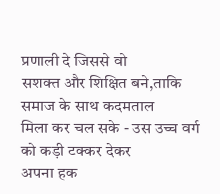प्रणाली दे जिससे वो
सशक्त और शिक्षित बने,ताकि समाज के साथ कदमताल
मिला कर चल सके - उस उच्च वर्ग को कड़ी टक्कर देकर
अपना हक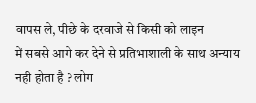वापस ले, पीछे के दरवाजे से किसी को लाइन
में सबसे आगे कर देने से प्रतिभाशाली के साथ अन्याय
नही होता है ? लोग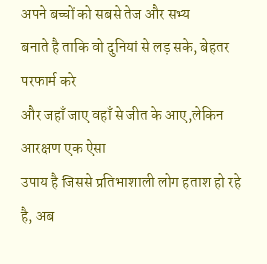अपने बच्चों को सबसे तेज और सभ्य
बनाते है ताकि वो दुनियां से लड़ सके, बेहतर परफार्म करे
और जहाँ जाए वहाँ से जीत के आए,लेकिन आरक्षण एक ऐसा
उपाय है जिससे प्रतिभाशाली लोग हताश हो रहे है, अब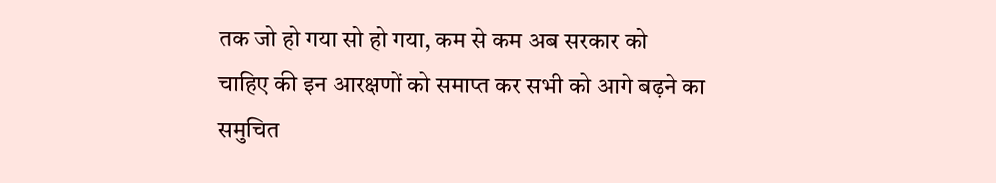तक जो हो गया सो हो गया, कम से कम अब सरकार को
चाहिए की इन आरक्षणों को समाप्त कर सभी को आगे बढ़ने का
समुचित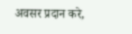अवसर प्रदान करे,